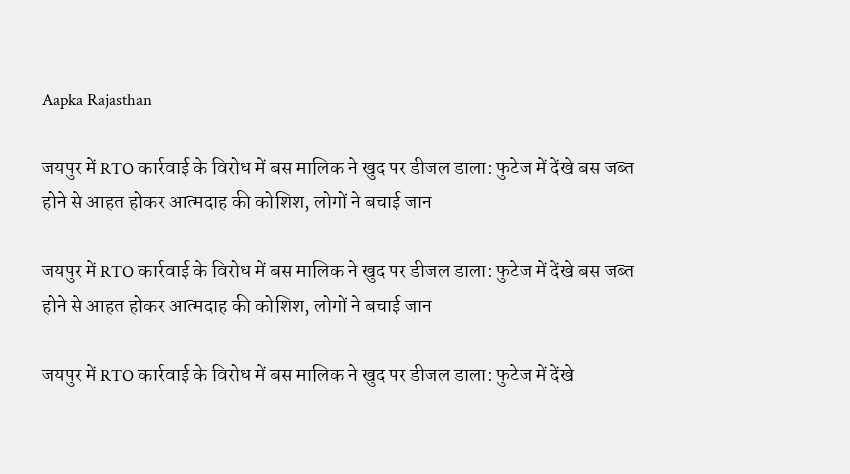Aapka Rajasthan

जयपुर में RTO कार्रवाई के विरोध में बस मालिक ने खुद पर डीजल डाला: फुटेज में देंखे बस जब्त होने से आहत होकर आत्मदाह की कोशिश, लोगों ने बचाई जान

जयपुर में RTO कार्रवाई के विरोध में बस मालिक ने खुद पर डीजल डाला: फुटेज में देंखे बस जब्त होने से आहत होकर आत्मदाह की कोशिश, लोगों ने बचाई जान

जयपुर में RTO कार्रवाई के विरोध में बस मालिक ने खुद पर डीजल डाला: फुटेज में देंखे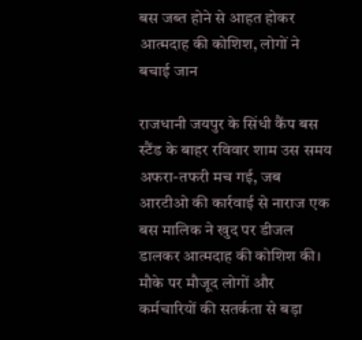बस जब्त होने से आहत होकर आत्मदाह की कोशिश, लोगों ने बचाई जान

राजधानी जयपुर के सिंधी कैंप बस स्टैंड के बाहर रविवार शाम उस समय अफरा-तफरी मच गई, जब आरटीओ की कार्रवाई से नाराज एक बस मालिक ने खुद पर डीजल डालकर आत्मदाह की कोशिश की। मौके पर मौजूद लोगों और कर्मचारियों की सतर्कता से बड़ा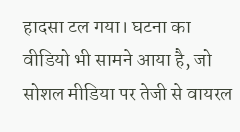हादसा टल गया। घटना का वीडियो भी सामने आया है, जो सोशल मीडिया पर तेजी से वायरल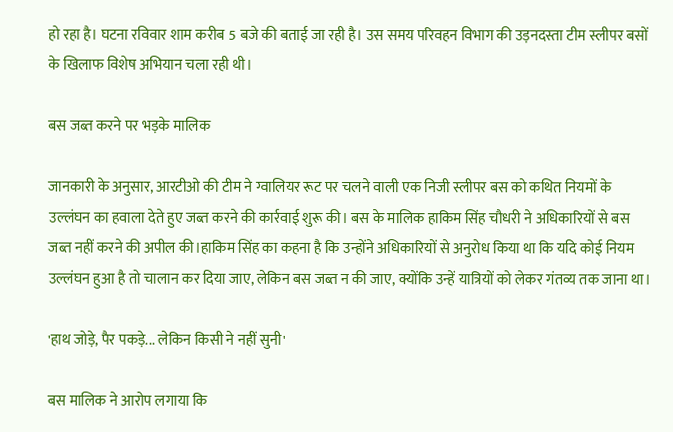हो रहा है। घटना रविवार शाम करीब 5 बजे की बताई जा रही है। उस समय परिवहन विभाग की उड़नदस्ता टीम स्लीपर बसों के खिलाफ विशेष अभियान चला रही थी।

बस जब्त करने पर भड़के मालिक

जानकारी के अनुसार, आरटीओ की टीम ने ग्वालियर रूट पर चलने वाली एक निजी स्लीपर बस को कथित नियमों के उल्लंघन का हवाला देते हुए जब्त करने की कार्रवाई शुरू की। बस के मालिक हाकिम सिंह चौधरी ने अधिकारियों से बस जब्त नहीं करने की अपील की।हाकिम सिंह का कहना है कि उन्होंने अधिकारियों से अनुरोध किया था कि यदि कोई नियम उल्लंघन हुआ है तो चालान कर दिया जाए, लेकिन बस जब्त न की जाए, क्योंकि उन्हें यात्रियों को लेकर गंतव्य तक जाना था।

'हाथ जोड़े, पैर पकड़े... लेकिन किसी ने नहीं सुनी'

बस मालिक ने आरोप लगाया कि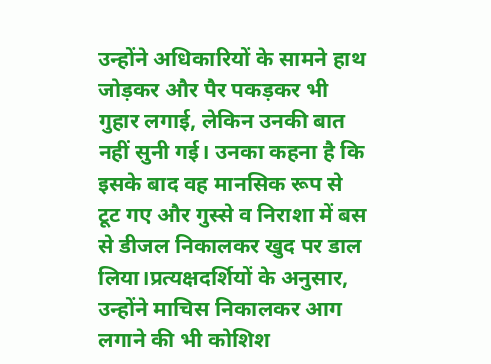उन्होंने अधिकारियों के सामने हाथ जोड़कर और पैर पकड़कर भी गुहार लगाई, लेकिन उनकी बात नहीं सुनी गई। उनका कहना है कि इसके बाद वह मानसिक रूप से टूट गए और गुस्से व निराशा में बस से डीजल निकालकर खुद पर डाल लिया।प्रत्यक्षदर्शियों के अनुसार, उन्होंने माचिस निकालकर आग लगाने की भी कोशिश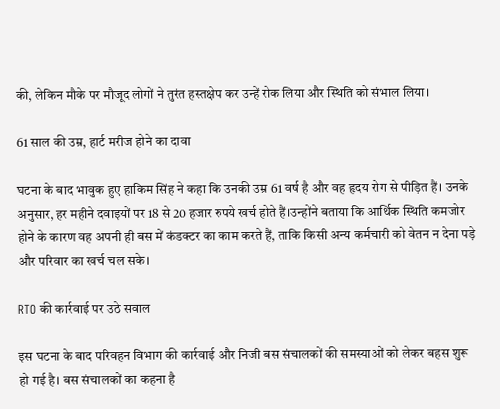की, लेकिन मौके पर मौजूद लोगों ने तुरंत हस्तक्षेप कर उन्हें रोक लिया और स्थिति को संभाल लिया।

61 साल की उम्र, हार्ट मरीज होने का दावा

घटना के बाद भावुक हुए हाकिम सिंह ने कहा कि उनकी उम्र 61 वर्ष है और वह हृदय रोग से पीड़ित हैं। उनके अनुसार, हर महीने दवाइयों पर 18 से 20 हजार रुपये खर्च होते हैं।उन्होंने बताया कि आर्थिक स्थिति कमजोर होने के कारण वह अपनी ही बस में कंडक्टर का काम करते हैं, ताकि किसी अन्य कर्मचारी को वेतन न देना पड़े और परिवार का खर्च चल सके।

RTO की कार्रवाई पर उठे सवाल

इस घटना के बाद परिवहन विभाग की कार्रवाई और निजी बस संचालकों की समस्याओं को लेकर बहस शुरू हो गई है। बस संचालकों का कहना है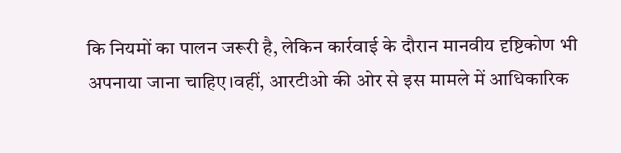कि नियमों का पालन जरूरी है, लेकिन कार्रवाई के दौरान मानवीय दृष्टिकोण भी अपनाया जाना चाहिए।वहीं, आरटीओ की ओर से इस मामले में आधिकारिक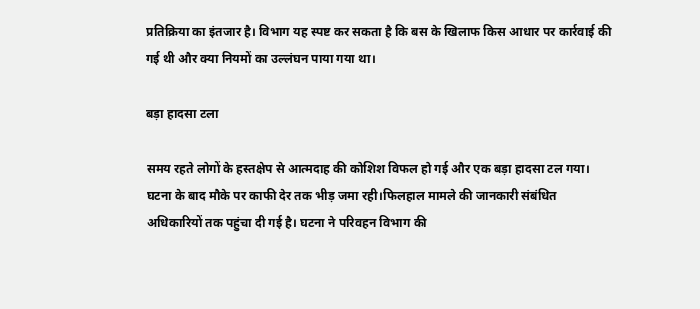प्रतिक्रिया का इंतजार है। विभाग यह स्पष्ट कर सकता है कि बस के खिलाफ किस आधार पर कार्रवाई की गई थी और क्या नियमों का उल्लंघन पाया गया था।

बड़ा हादसा टला

समय रहते लोगों के हस्तक्षेप से आत्मदाह की कोशिश विफल हो गई और एक बड़ा हादसा टल गया। घटना के बाद मौके पर काफी देर तक भीड़ जमा रही।फिलहाल मामले की जानकारी संबंधित अधिकारियों तक पहुंचा दी गई है। घटना ने परिवहन विभाग की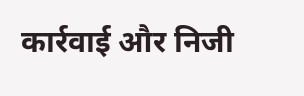कार्रवाई और निजी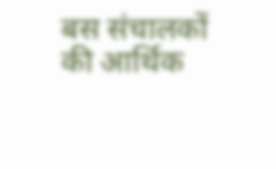बस संचालकों की आर्थिक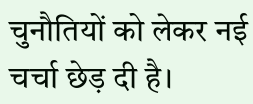चुनौतियों को लेकर नई चर्चा छेड़ दी है।